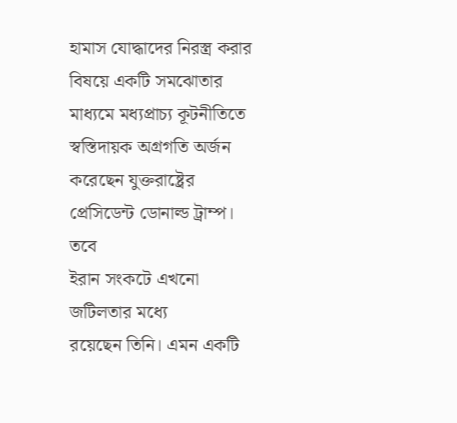হামাস যোদ্ধাদের নিরস্ত্র করার বিষয়ে একটি সমঝোতার মাধ্যমে মধ্যপ্রাচ্য কূটনীতিতে স্বস্তিদায়ক অগ্রগতি অর্জন করেছেন যুক্তরাষ্ট্রের প্রেসিডেন্ট ডোনাল্ড ট্রাম্প।
তবে
ইরান সংকটে এখনো জটিলতার মধ্যে
রয়েছেন তিনি। এমন একটি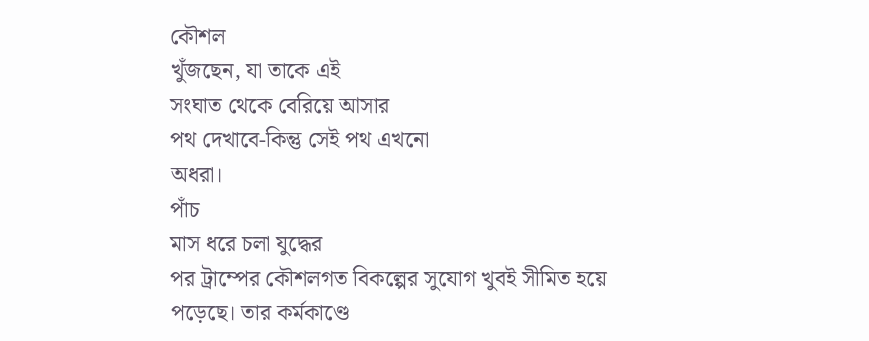কৌশল
খুঁজছেন, যা তাকে এই
সংঘাত থেকে বেরিয়ে আসার
পথ দেখাবে-কিন্তু সেই পথ এখনো
অধরা।
পাঁচ
মাস ধরে চলা যুদ্ধের
পর ট্রাম্পের কৌশলগত বিকল্পের সুযোগ খুবই সীমিত হয়ে
পড়েছে। তার কর্মকাণ্ডে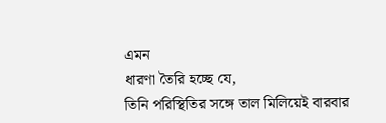এমন
ধারণা তৈরি হচ্ছে যে,
তিনি পরিস্থিতির সঙ্গে তাল মিলিয়েই বারবার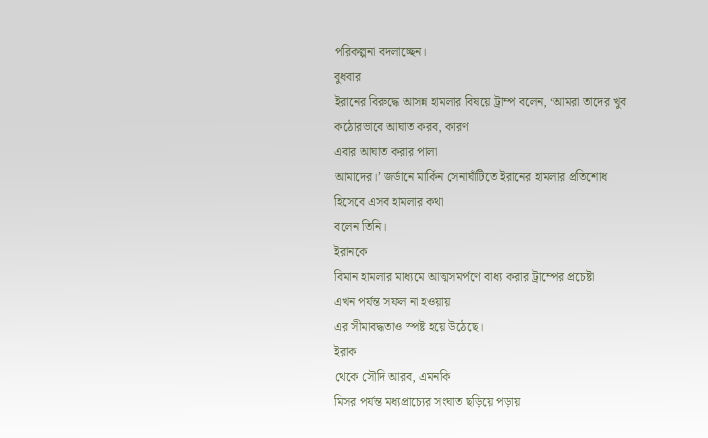পরিকল্পনা বদলাচ্ছেন।
বুধবার
ইরানের বিরুদ্ধে আসন্ন হামলার বিষয়ে ট্রাম্প বলেন, ‘আমরা তাদের খুব
কঠোরভাবে আঘাত করব, কারণ
এবার আঘাত করার পালা
আমাদের।’ জর্ডানে মার্কিন সেনাঘাঁটিতে ইরানের হামলার প্রতিশোধ হিসেবে এসব হামলার কথা
বলেন তিনি।
ইরানকে
বিমান হামলার মাধ্যমে আত্মসমর্পণে বাধ্য করার ট্রাম্পের প্রচেষ্টা
এখন পর্যন্ত সফল না হওয়ায়
এর সীমাবদ্ধতাও স্পষ্ট হয়ে উঠেছে।
ইরাক
থেকে সৌদি আরব, এমনকি
মিসর পর্যন্ত মধ্যপ্রাচ্যের সংঘাত ছড়িয়ে পড়ায়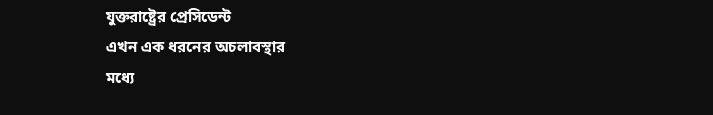যুক্তরাষ্ট্রের প্রেসিডেন্ট
এখন এক ধরনের অচলাবস্থার
মধ্যে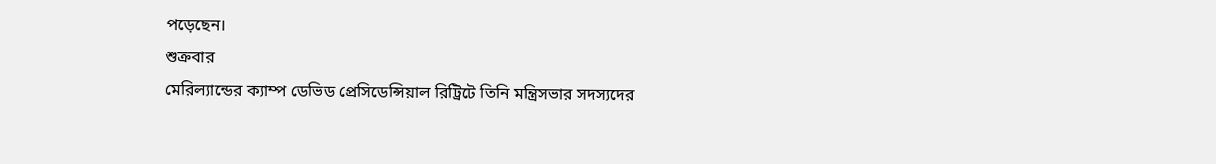পড়েছেন।
শুক্রবার
মেরিল্যান্ডের ক্যাম্প ডেভিড প্রেসিডেন্সিয়াল রিট্রিটে তিনি মন্ত্রিসভার সদস্যদের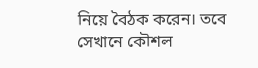নিয়ে বৈঠক করেন। তবে
সেখানে কৌশল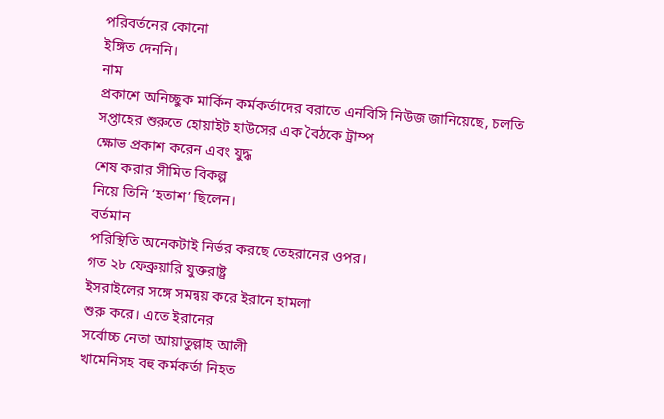পরিবর্তনের কোনো
ইঙ্গিত দেননি।
নাম
প্রকাশে অনিচ্ছুক মার্কিন কর্মকর্তাদের বরাতে এনবিসি নিউজ জানিয়েছে, চলতি
সপ্তাহের শুরুতে হোয়াইট হাউসের এক বৈঠকে ট্রাম্প
ক্ষোভ প্রকাশ করেন এবং যুদ্ধ
শেষ করার সীমিত বিকল্প
নিয়ে তিনি ‘হতাশ’ ছিলেন।
বর্তমান
পরিস্থিতি অনেকটাই নির্ভর করছে তেহরানের ওপর।
গত ২৮ ফেব্রুয়ারি যুক্তরাষ্ট্র
ইসরাইলের সঙ্গে সমন্বয় করে ইরানে হামলা
শুরু করে। এতে ইরানের
সর্বোচ্চ নেতা আয়াতুল্লাহ আলী
খামেনিসহ বহু কর্মকর্তা নিহত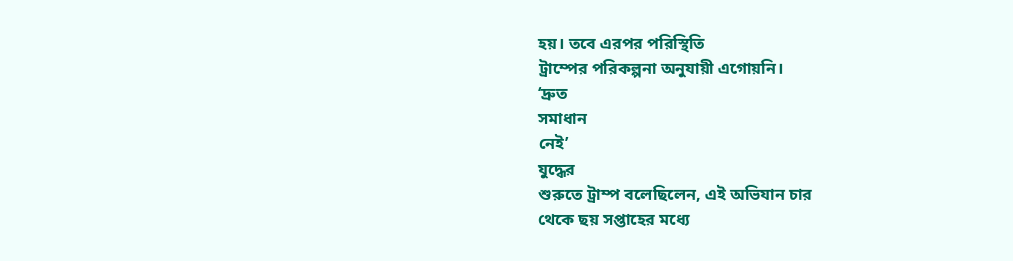হয়। তবে এরপর পরিস্থিতি
ট্রাম্পের পরিকল্পনা অনুযায়ী এগোয়নি।
‘দ্রুত
সমাধান
নেই’
যুদ্ধের
শুরুতে ট্রাম্প বলেছিলেন, এই অভিযান চার
থেকে ছয় সপ্তাহের মধ্যে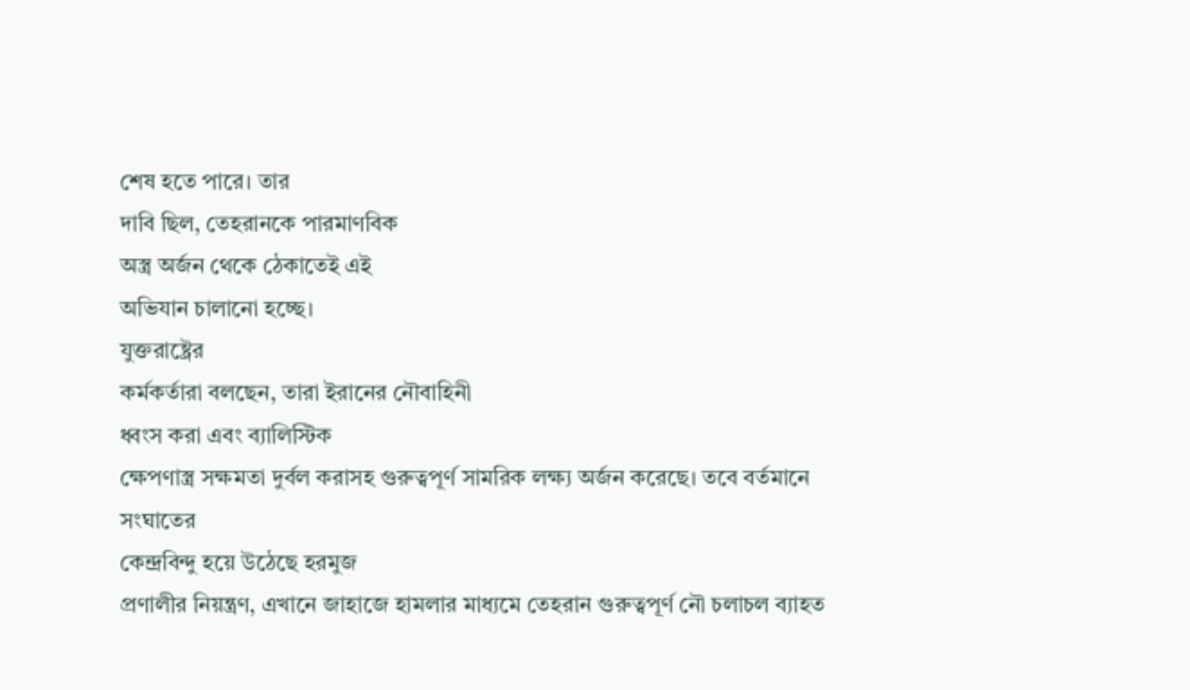শেষ হতে পারে। তার
দাবি ছিল, তেহরানকে পারমাণবিক
অস্ত্র অর্জন থেকে ঠেকাতেই এই
অভিযান চালানো হচ্ছে।
যুক্তরাষ্ট্রের
কর্মকর্তারা বলছেন, তারা ইরানের নৌবাহিনী
ধ্বংস করা এবং ব্যালিস্টিক
ক্ষেপণাস্ত্র সক্ষমতা দুর্বল করাসহ গুরুত্বপূর্ণ সামরিক লক্ষ্য অর্জন করেছে। তবে বর্তমানে সংঘাতের
কেন্দ্রবিন্দু হয়ে উঠেছে হরমুজ
প্রণালীর নিয়ন্ত্রণ, এখানে জাহাজে হামলার মাধ্যমে তেহরান গুরুত্বপূর্ণ নৌ চলাচল ব্যাহত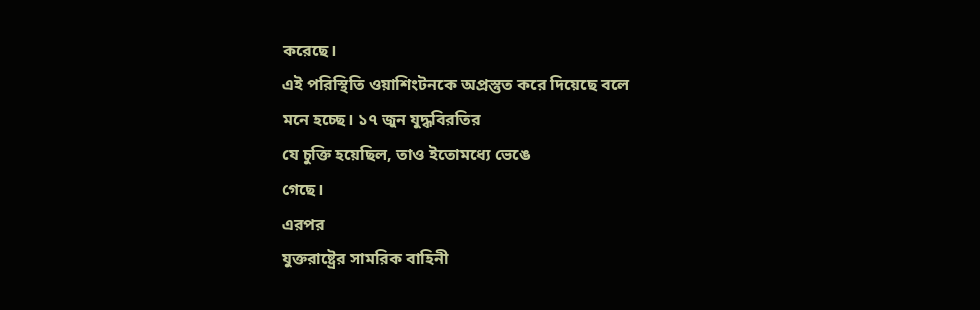করেছে।
এই পরিস্থিতি ওয়াশিংটনকে অপ্রস্তুত করে দিয়েছে বলে
মনে হচ্ছে। ১৭ জুন যুদ্ধবিরতির
যে চুক্তি হয়েছিল, তাও ইতোমধ্যে ভেঙে
গেছে।
এরপর
যুক্তরাষ্ট্রের সামরিক বাহিনী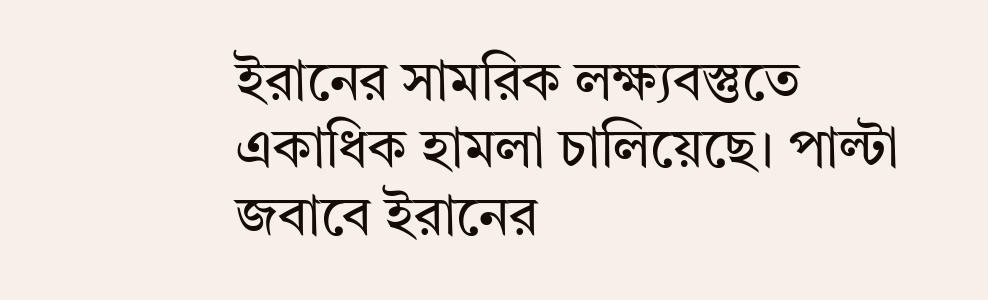ইরানের সামরিক লক্ষ্যবস্তুতে একাধিক হামলা চালিয়েছে। পাল্টা জবাবে ইরানের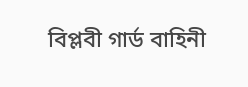বিপ্লবী গার্ড বাহিনী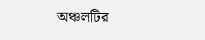অঞ্চলটির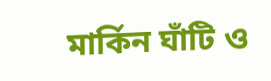মার্কিন ঘাঁটি ও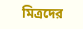মিত্রদের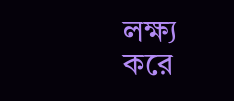লক্ষ্য
করে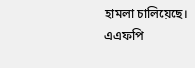হামলা চালিয়েছে।
এএফপি